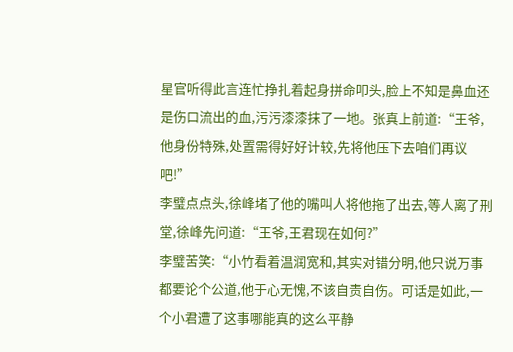星官听得此言连忙挣扎着起身拼命叩头,脸上不知是鼻血还是伤口流出的血,污污漆漆抹了一地。张真上前道:“王爷,他身份特殊,处置需得好好计较,先将他压下去咱们再议吧!”
李璧点点头,徐峰堵了他的嘴叫人将他拖了出去,等人离了刑堂,徐峰先问道:“王爷,王君现在如何?”
李璧苦笑:“小竹看着温润宽和,其实对错分明,他只说万事都要论个公道,他于心无愧,不该自责自伤。可话是如此,一个小君遭了这事哪能真的这么平静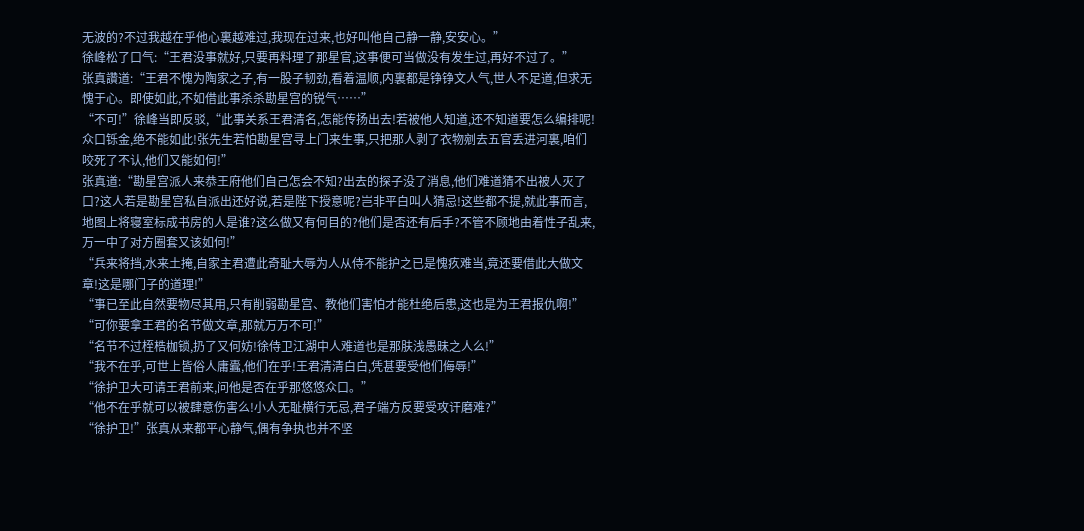无波的?不过我越在乎他心裏越难过,我现在过来,也好叫他自己静一静,安安心。”
徐峰松了口气:“王君没事就好,只要再料理了那星官,这事便可当做没有发生过,再好不过了。”
张真讚道:“王君不愧为陶家之子,有一股子韧劲,看着温顺,内裏都是铮铮文人气,世人不足道,但求无愧于心。即使如此,不如借此事杀杀勘星宫的锐气……”
“不可!”徐峰当即反驳,“此事关系王君清名,怎能传扬出去!若被他人知道,还不知道要怎么编排呢!众口铄金,绝不能如此!张先生若怕勘星宫寻上门来生事,只把那人剥了衣物剜去五官丢进河裏,咱们咬死了不认,他们又能如何!”
张真道:“勘星宫派人来恭王府他们自己怎会不知?出去的探子没了消息,他们难道猜不出被人灭了口?这人若是勘星宫私自派出还好说,若是陛下授意呢?岂非平白叫人猜忌!这些都不提,就此事而言,地图上将寝室标成书房的人是谁?这么做又有何目的?他们是否还有后手?不管不顾地由着性子乱来,万一中了对方圈套又该如何!”
“兵来将挡,水来土掩,自家主君遭此奇耻大辱为人从侍不能护之已是愧疚难当,竟还要借此大做文章!这是哪门子的道理!”
“事已至此自然要物尽其用,只有削弱勘星宫、教他们害怕才能杜绝后患,这也是为王君报仇啊!”
“可你要拿王君的名节做文章,那就万万不可!”
“名节不过桎梏枷锁,扔了又何妨!徐侍卫江湖中人难道也是那肤浅愚昧之人么!”
“我不在乎,可世上皆俗人庸蠹,他们在乎!王君清清白白,凭甚要受他们侮辱!”
“徐护卫大可请王君前来,问他是否在乎那悠悠众口。”
“他不在乎就可以被肆意伤害么!小人无耻横行无忌,君子端方反要受攻讦磨难?”
“徐护卫!”张真从来都平心静气,偶有争执也并不坚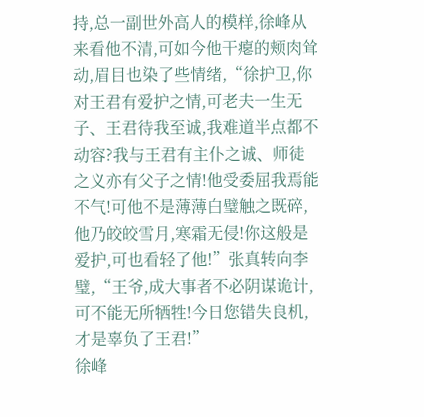持,总一副世外高人的模样,徐峰从来看他不清,可如今他干瘪的颊肉耸动,眉目也染了些情绪,“徐护卫,你对王君有爱护之情,可老夫一生无子、王君待我至诚,我难道半点都不动容?我与王君有主仆之诚、师徒之义亦有父子之情!他受委屈我焉能不气!可他不是薄薄白璧触之既碎,他乃皎皎雪月,寒霜无侵!你这般是爱护,可也看轻了他!”张真转向李璧,“王爷,成大事者不必阴谋诡计,可不能无所牺牲!今日您错失良机,才是辜负了王君!”
徐峰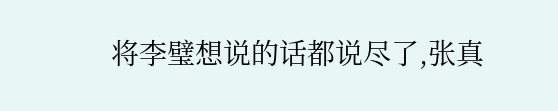将李璧想说的话都说尽了,张真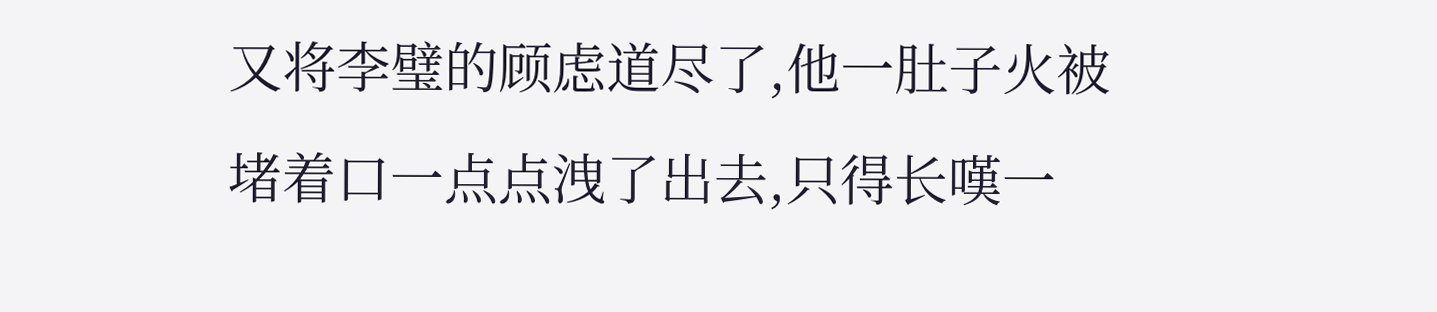又将李璧的顾虑道尽了,他一肚子火被堵着口一点点洩了出去,只得长嘆一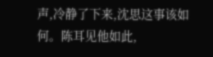声,冷静了下来,沈思这事该如何。陈耳见他如此,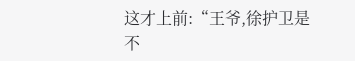这才上前:“王爷,徐护卫是不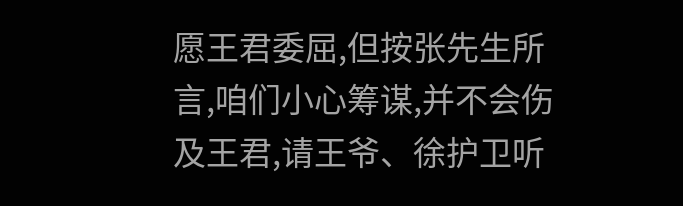愿王君委屈,但按张先生所言,咱们小心筹谋,并不会伤及王君,请王爷、徐护卫听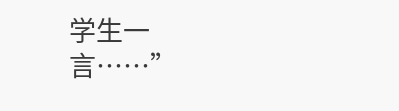学生一言……”